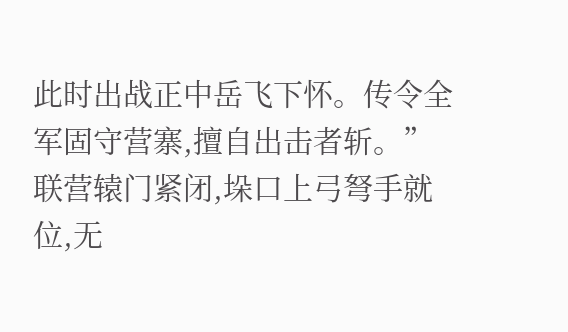此时出战正中岳飞下怀。传令全军固守营寨,擅自出击者斩。”
联营辕门紧闭,垛口上弓弩手就位,无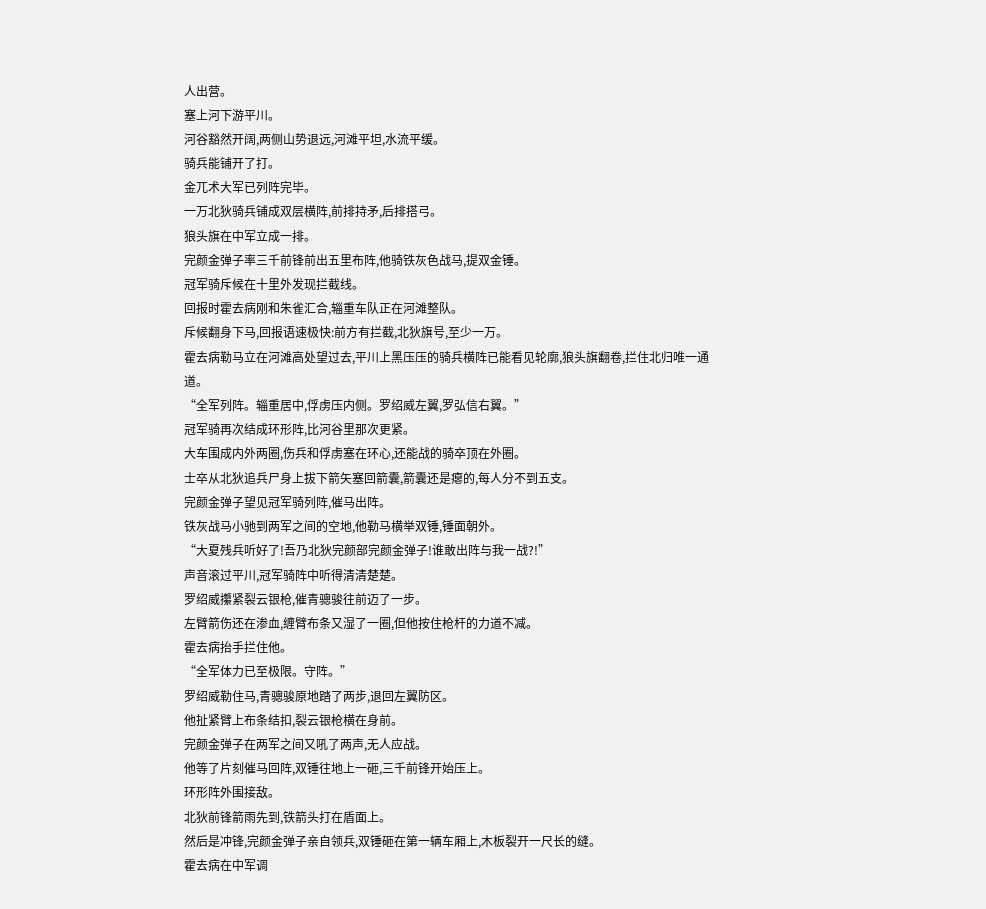人出营。
塞上河下游平川。
河谷豁然开阔,两侧山势退远,河滩平坦,水流平缓。
骑兵能铺开了打。
金兀术大军已列阵完毕。
一万北狄骑兵铺成双层横阵,前排持矛,后排搭弓。
狼头旗在中军立成一排。
完颜金弹子率三千前锋前出五里布阵,他骑铁灰色战马,提双金锤。
冠军骑斥候在十里外发现拦截线。
回报时霍去病刚和朱雀汇合,辎重车队正在河滩整队。
斥候翻身下马,回报语速极快:前方有拦截,北狄旗号,至少一万。
霍去病勒马立在河滩高处望过去,平川上黑压压的骑兵横阵已能看见轮廓,狼头旗翻卷,拦住北归唯一通道。
“全军列阵。辎重居中,俘虏压内侧。罗绍威左翼,罗弘信右翼。”
冠军骑再次结成环形阵,比河谷里那次更紧。
大车围成内外两圈,伤兵和俘虏塞在环心,还能战的骑卒顶在外圈。
士卒从北狄追兵尸身上拔下箭矢塞回箭囊,箭囊还是瘪的,每人分不到五支。
完颜金弹子望见冠军骑列阵,催马出阵。
铁灰战马小驰到两军之间的空地,他勒马横举双锤,锤面朝外。
“大夏残兵听好了!吾乃北狄完颜部完颜金弹子!谁敢出阵与我一战?!”
声音滚过平川,冠军骑阵中听得清清楚楚。
罗绍威攥紧裂云银枪,催青骢骏往前迈了一步。
左臂箭伤还在渗血,缠臂布条又湿了一圈,但他按住枪杆的力道不减。
霍去病抬手拦住他。
“全军体力已至极限。守阵。”
罗绍威勒住马,青骢骏原地踏了两步,退回左翼防区。
他扯紧臂上布条结扣,裂云银枪横在身前。
完颜金弹子在两军之间又吼了两声,无人应战。
他等了片刻催马回阵,双锤往地上一砸,三千前锋开始压上。
环形阵外围接敌。
北狄前锋箭雨先到,铁箭头打在盾面上。
然后是冲锋,完颜金弹子亲自领兵,双锤砸在第一辆车厢上,木板裂开一尺长的缝。
霍去病在中军调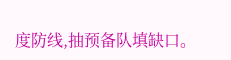度防线,抽预备队填缺口。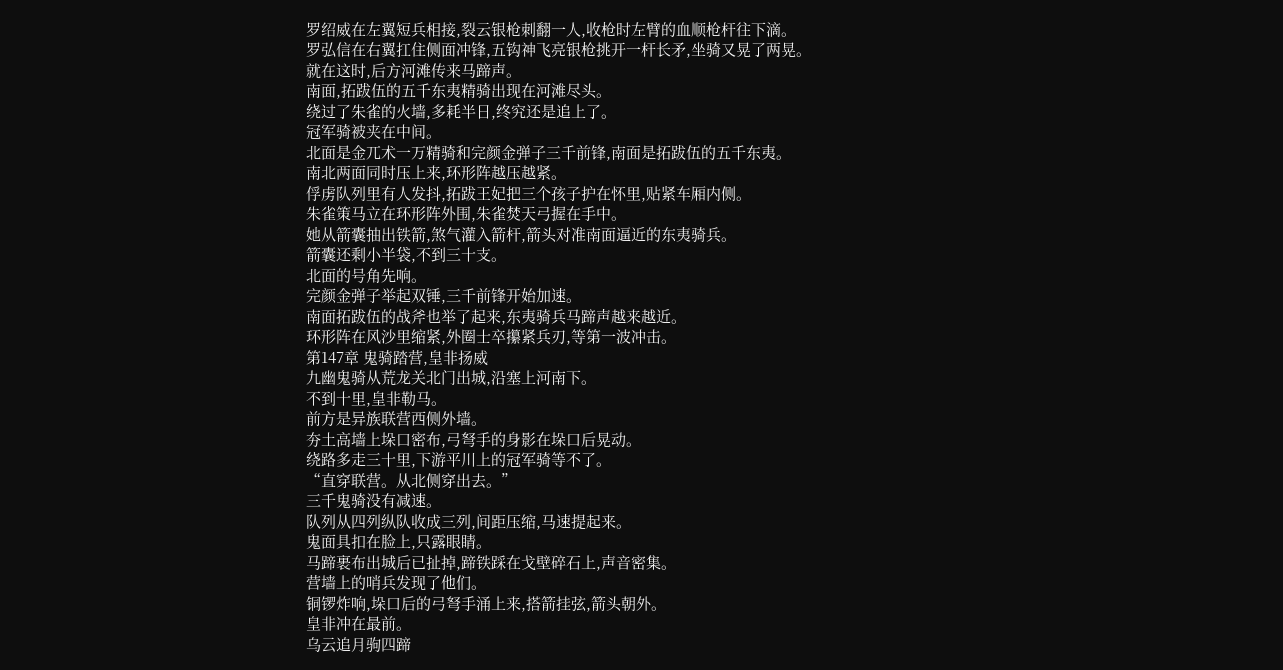罗绍威在左翼短兵相接,裂云银枪刺翻一人,收枪时左臂的血顺枪杆往下滴。
罗弘信在右翼扛住侧面冲锋,五钩神飞亮银枪挑开一杆长矛,坐骑又晃了两晃。
就在这时,后方河滩传来马蹄声。
南面,拓跋伍的五千东夷精骑出现在河滩尽头。
绕过了朱雀的火墙,多耗半日,终究还是追上了。
冠军骑被夹在中间。
北面是金兀术一万精骑和完颜金弹子三千前锋,南面是拓跋伍的五千东夷。
南北两面同时压上来,环形阵越压越紧。
俘虏队列里有人发抖,拓跋王妃把三个孩子护在怀里,贴紧车厢内侧。
朱雀策马立在环形阵外围,朱雀焚天弓握在手中。
她从箭囊抽出铁箭,煞气灌入箭杆,箭头对准南面逼近的东夷骑兵。
箭囊还剩小半袋,不到三十支。
北面的号角先响。
完颜金弹子举起双锤,三千前锋开始加速。
南面拓跋伍的战斧也举了起来,东夷骑兵马蹄声越来越近。
环形阵在风沙里缩紧,外圈士卒攥紧兵刃,等第一波冲击。
第147章 鬼骑踏营,皇非扬威
九幽鬼骑从荒龙关北门出城,沿塞上河南下。
不到十里,皇非勒马。
前方是异族联营西侧外墙。
夯土高墙上垛口密布,弓弩手的身影在垛口后晃动。
绕路多走三十里,下游平川上的冠军骑等不了。
“直穿联营。从北侧穿出去。”
三千鬼骑没有减速。
队列从四列纵队收成三列,间距压缩,马速提起来。
鬼面具扣在脸上,只露眼睛。
马蹄裹布出城后已扯掉,蹄铁踩在戈壁碎石上,声音密集。
营墙上的哨兵发现了他们。
铜锣炸响,垛口后的弓弩手涌上来,搭箭挂弦,箭头朝外。
皇非冲在最前。
乌云追月驹四蹄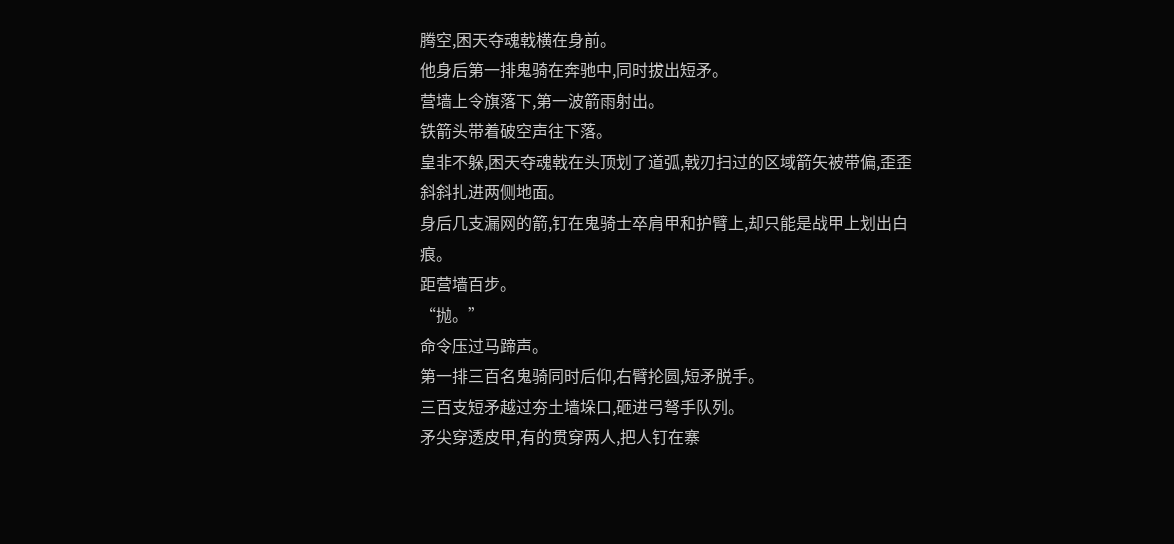腾空,困天夺魂戟横在身前。
他身后第一排鬼骑在奔驰中,同时拔出短矛。
营墙上令旗落下,第一波箭雨射出。
铁箭头带着破空声往下落。
皇非不躲,困天夺魂戟在头顶划了道弧,戟刃扫过的区域箭矢被带偏,歪歪斜斜扎进两侧地面。
身后几支漏网的箭,钉在鬼骑士卒肩甲和护臂上,却只能是战甲上划出白痕。
距营墙百步。
“抛。”
命令压过马蹄声。
第一排三百名鬼骑同时后仰,右臂抡圆,短矛脱手。
三百支短矛越过夯土墙垛口,砸进弓弩手队列。
矛尖穿透皮甲,有的贯穿两人,把人钉在寨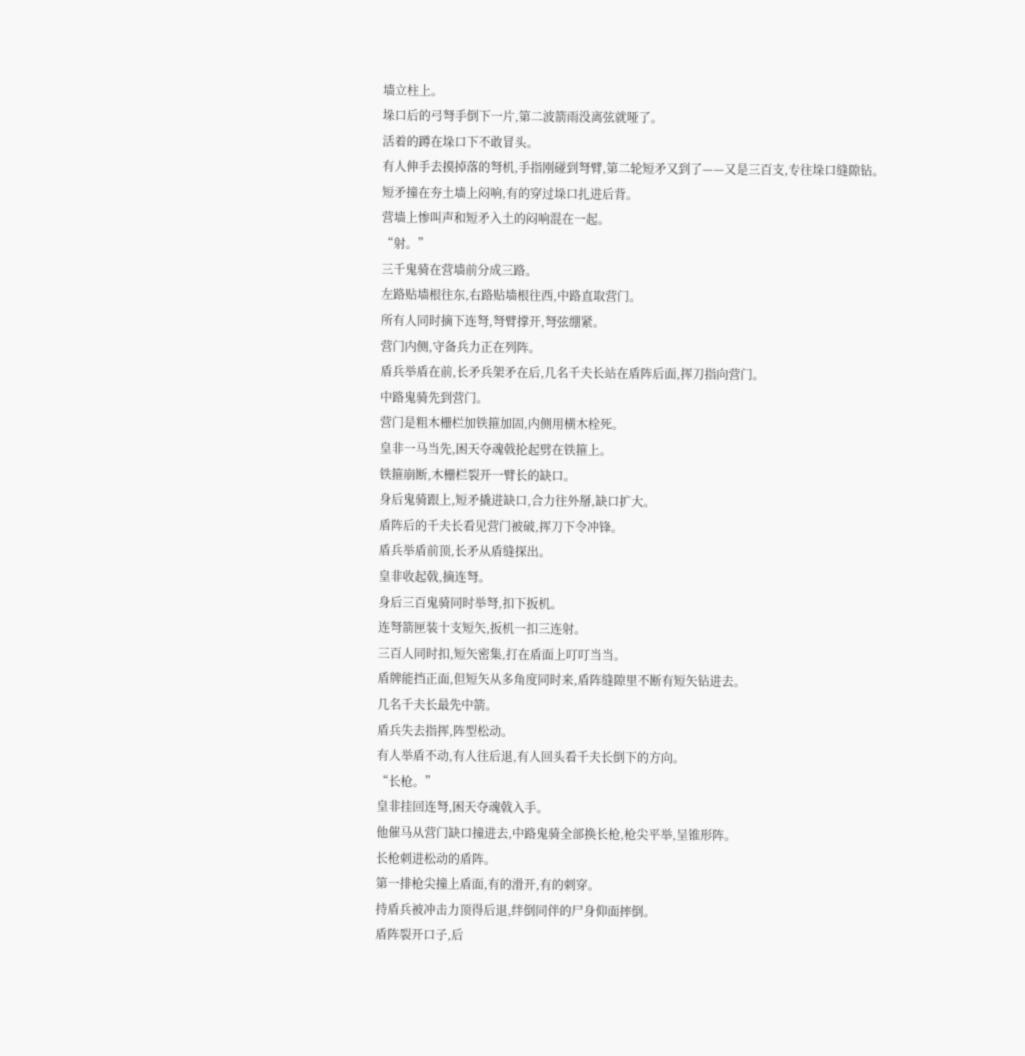墙立柱上。
垛口后的弓弩手倒下一片,第二波箭雨没离弦就哑了。
活着的蹲在垛口下不敢冒头。
有人伸手去摸掉落的弩机,手指刚碰到弩臂,第二轮短矛又到了——又是三百支,专往垛口缝隙钻。
短矛撞在夯土墙上闷响,有的穿过垛口扎进后背。
营墙上惨叫声和短矛入土的闷响混在一起。
“射。”
三千鬼骑在营墙前分成三路。
左路贴墙根往东,右路贴墙根往西,中路直取营门。
所有人同时摘下连弩,弩臂撑开,弩弦绷紧。
营门内侧,守备兵力正在列阵。
盾兵举盾在前,长矛兵架矛在后,几名千夫长站在盾阵后面,挥刀指向营门。
中路鬼骑先到营门。
营门是粗木栅栏加铁箍加固,内侧用横木栓死。
皇非一马当先,困天夺魂戟抡起劈在铁箍上。
铁箍崩断,木栅栏裂开一臂长的缺口。
身后鬼骑跟上,短矛撬进缺口,合力往外掰,缺口扩大。
盾阵后的千夫长看见营门被破,挥刀下令冲锋。
盾兵举盾前顶,长矛从盾缝探出。
皇非收起戟,摘连弩。
身后三百鬼骑同时举弩,扣下扳机。
连弩箭匣装十支短矢,扳机一扣三连射。
三百人同时扣,短矢密集,打在盾面上叮叮当当。
盾牌能挡正面,但短矢从多角度同时来,盾阵缝隙里不断有短矢钻进去。
几名千夫长最先中箭。
盾兵失去指挥,阵型松动。
有人举盾不动,有人往后退,有人回头看千夫长倒下的方向。
“长枪。”
皇非挂回连弩,困天夺魂戟入手。
他催马从营门缺口撞进去,中路鬼骑全部换长枪,枪尖平举,呈锥形阵。
长枪刺进松动的盾阵。
第一排枪尖撞上盾面,有的滑开,有的刺穿。
持盾兵被冲击力顶得后退,绊倒同伴的尸身仰面摔倒。
盾阵裂开口子,后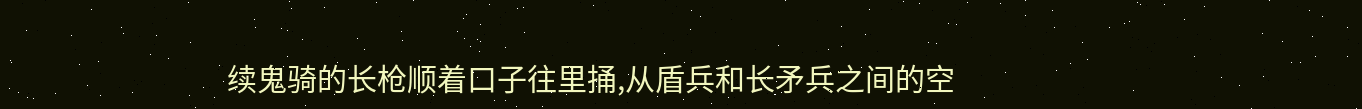续鬼骑的长枪顺着口子往里捅,从盾兵和长矛兵之间的空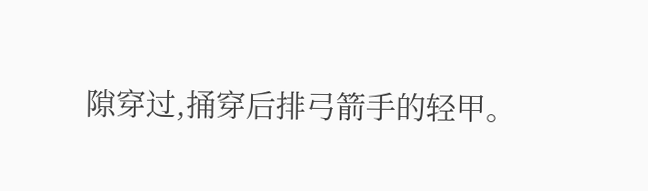隙穿过,捅穿后排弓箭手的轻甲。